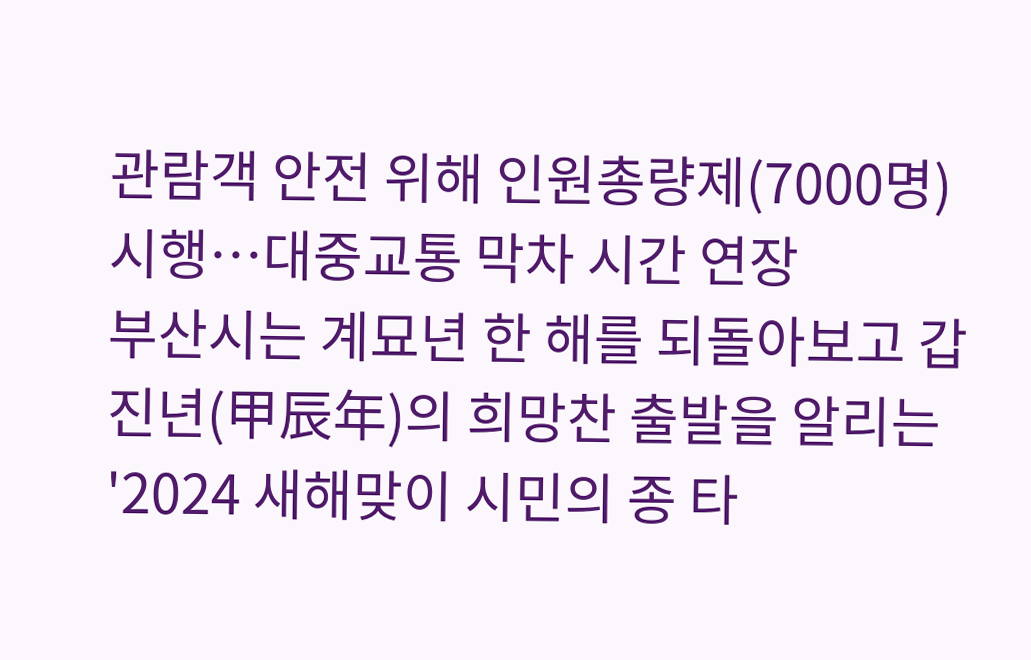관람객 안전 위해 인원총량제(7000명) 시행…대중교통 막차 시간 연장
부산시는 계묘년 한 해를 되돌아보고 갑진년(甲辰年)의 희망찬 출발을 알리는 '2024 새해맞이 시민의 종 타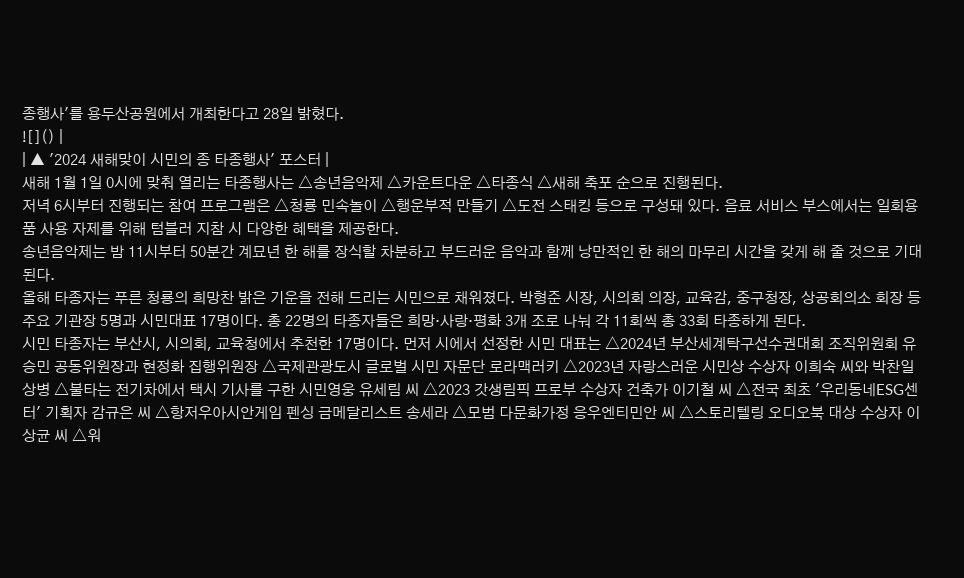종행사'를 용두산공원에서 개최한다고 28일 밝혔다.
![]() |
| ▲ '2024 새해맞이 시민의 종 타종행사' 포스터 |
새해 1월 1일 0시에 맞춰 열리는 타종행사는 △송년음악제 △카운트다운 △타종식 △새해 축포 순으로 진행된다.
저녁 6시부터 진행되는 참여 프로그램은 △청룡 민속놀이 △행운부적 만들기 △도전 스태킹 등으로 구성돼 있다. 음료 서비스 부스에서는 일회용품 사용 자제를 위해 텀블러 지참 시 다양한 혜택을 제공한다.
송년음악제는 밤 11시부터 50분간 계묘년 한 해를 장식할 차분하고 부드러운 음악과 함께 낭만적인 한 해의 마무리 시간을 갖게 해 줄 것으로 기대된다.
올해 타종자는 푸른 청룡의 희망찬 밝은 기운을 전해 드리는 시민으로 채워졌다. 박형준 시장, 시의회 의장, 교육감, 중구청장, 상공회의소 회장 등 주요 기관장 5명과 시민대표 17명이다. 총 22명의 타종자들은 희망·사랑·평화 3개 조로 나눠 각 11회씩 총 33회 타종하게 된다.
시민 타종자는 부산시, 시의회, 교육청에서 추천한 17명이다. 먼저 시에서 선정한 시민 대표는 △2024년 부산세계탁구선수권대회 조직위원회 유승민 공동위원장과 현정화 집행위원장 △국제관광도시 글로벌 시민 자문단 로라맥러키 △2023년 자랑스러운 시민상 수상자 이희숙 씨와 박찬일 상병 △불타는 전기차에서 택시 기사를 구한 시민영웅 유세림 씨 △2023 갓생림픽 프로부 수상자 건축가 이기철 씨 △전국 최초 '우리동네ESG센터' 기획자 감규은 씨 △항저우아시안게임 펜싱 금메달리스트 송세라 △모범 다문화가정 응우엔티민안 씨 △스토리텔링 오디오북 대상 수상자 이상균 씨 △워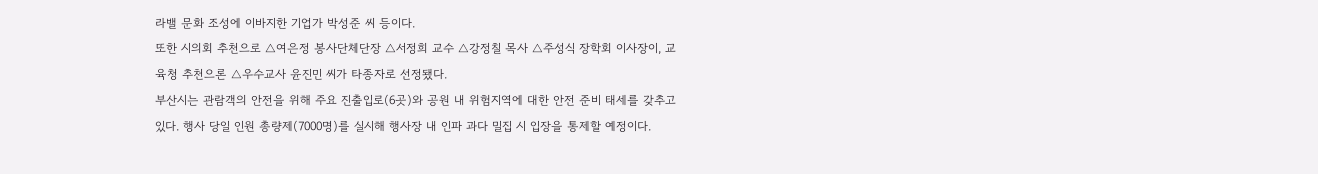라밸 문화 조성에 이바지한 기업가 박성준 씨 등이다.
또한 시의회 추천으로 △여은정 봉사단체단장 △서정희 교수 △강정칠 목사 △주성식 장학회 이사장이, 교육청 추천으론 △우수교사 윤진민 씨가 타종자로 선정됐다.
부산시는 관람객의 안전을 위해 주요 진출입로(6곳)와 공원 내 위험지역에 대한 안전 준비 태세를 갖추고 있다. 행사 당일 인원 총량제(7000명)를 실시해 행사장 내 인파 과다 밀집 시 입장을 통제할 예정이다.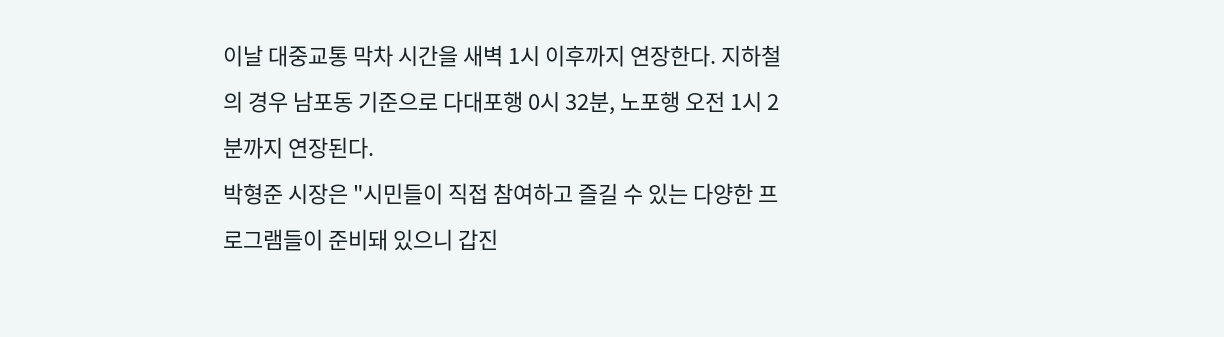이날 대중교통 막차 시간을 새벽 1시 이후까지 연장한다. 지하철의 경우 남포동 기준으로 다대포행 0시 32분, 노포행 오전 1시 2분까지 연장된다.
박형준 시장은 "시민들이 직접 참여하고 즐길 수 있는 다양한 프로그램들이 준비돼 있으니 갑진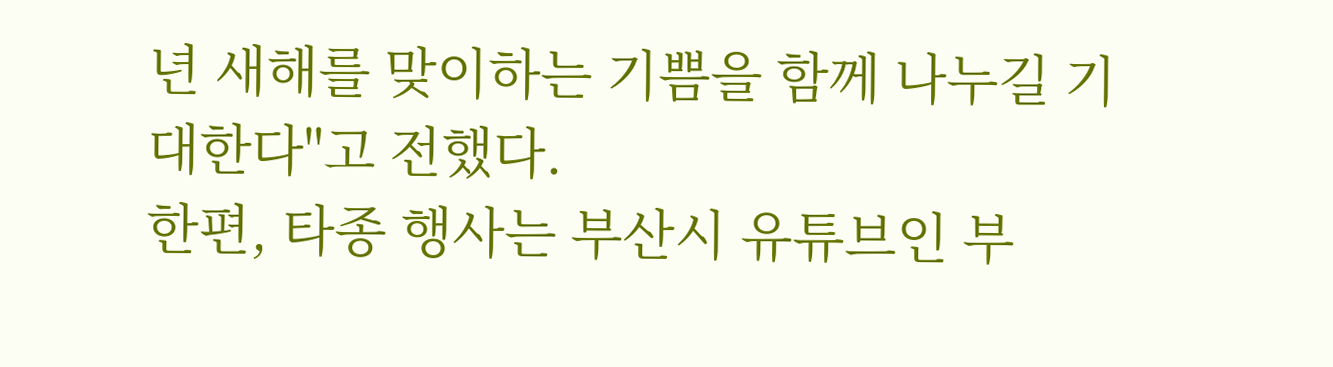년 새해를 맞이하는 기쁨을 함께 나누길 기대한다"고 전했다.
한편, 타종 행사는 부산시 유튜브인 부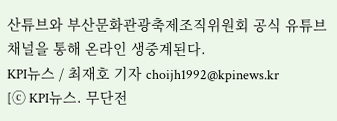산튜브와 부산문화관광축제조직위원회 공식 유튜브 채널을 통해 온라인 생중계된다.
KPI뉴스 / 최재호 기자 choijh1992@kpinews.kr
[ⓒ KPI뉴스. 무단전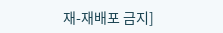재-재배포 금지]